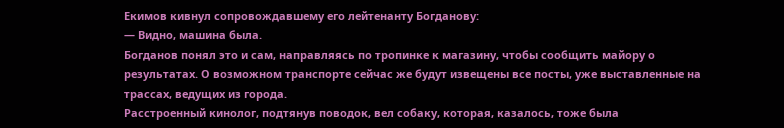Екимов кивнул сопровождавшему его лейтенанту Богданову:
— Видно, машина была.
Богданов понял это и сам, направляясь по тропинке к магазину, чтобы сообщить майору о результатах. О возможном транспорте сейчас же будут извещены все посты, уже выставленные на трассах, ведущих из города.
Расстроенный кинолог, подтянув поводок, вел собаку, которая, казалось, тоже была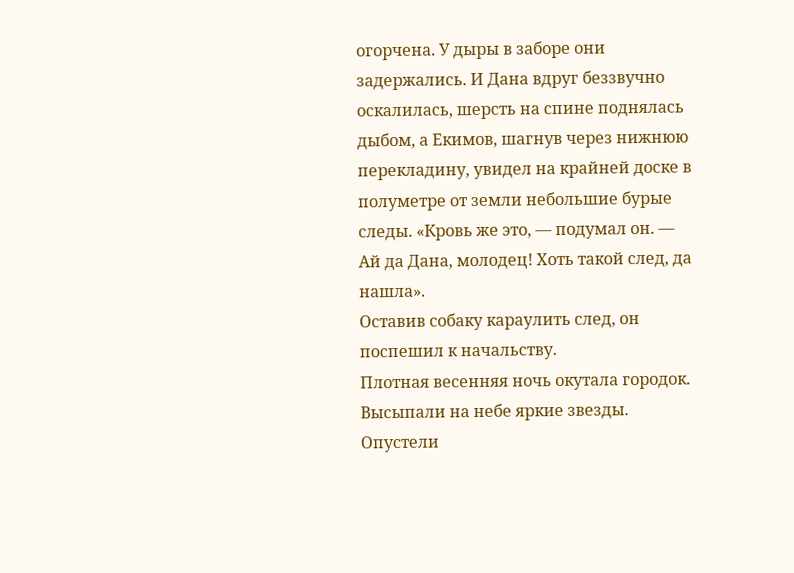огорчена. У дыры в заборе они задержались. И Дана вдруг беззвучно оскалилась, шерсть на спине поднялась дыбом, а Екимов, шагнув через нижнюю перекладину, увидел на крайней доске в полуметре от земли небольшие бурые следы. «Кровь же это, — подумал он. — Ай да Дана, молодец! Хоть такой след, да нашла».
Оставив собаку караулить след, он поспешил к начальству.
Плотная весенняя ночь окутала городок. Высыпали на небе яркие звезды. Опустели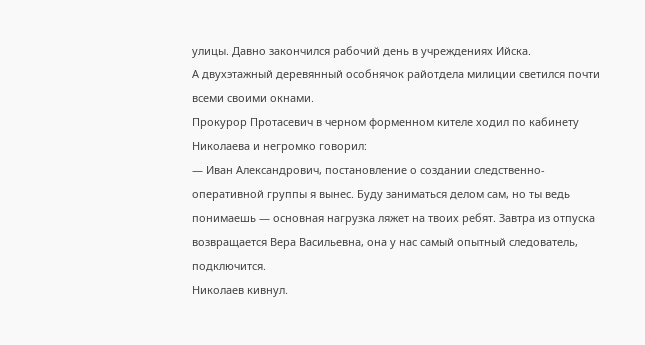улицы. Давно закончился рабочий день в учреждениях Ийска.
А двухэтажный деревянный особнячок райотдела милиции светился почти всеми своими окнами.
Прокурор Протасевич в черном форменном кителе ходил по кабинету Николаева и негромко говорил:
— Иван Александрович, постановление о создании следственно-оперативной группы я вынес. Буду заниматься делом сам, но ты ведь понимаешь — основная нагрузка ляжет на твоих ребят. Завтра из отпуска возвращается Вера Васильевна, она у нас самый опытный следователь, подключится.
Николаев кивнул.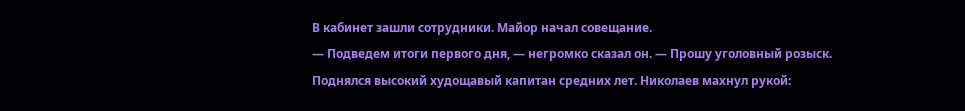В кабинет зашли сотрудники. Майор начал совещание.
— Подведем итоги первого дня, — негромко сказал он. — Прошу уголовный розыск.
Поднялся высокий худощавый капитан средних лет. Николаев махнул рукой: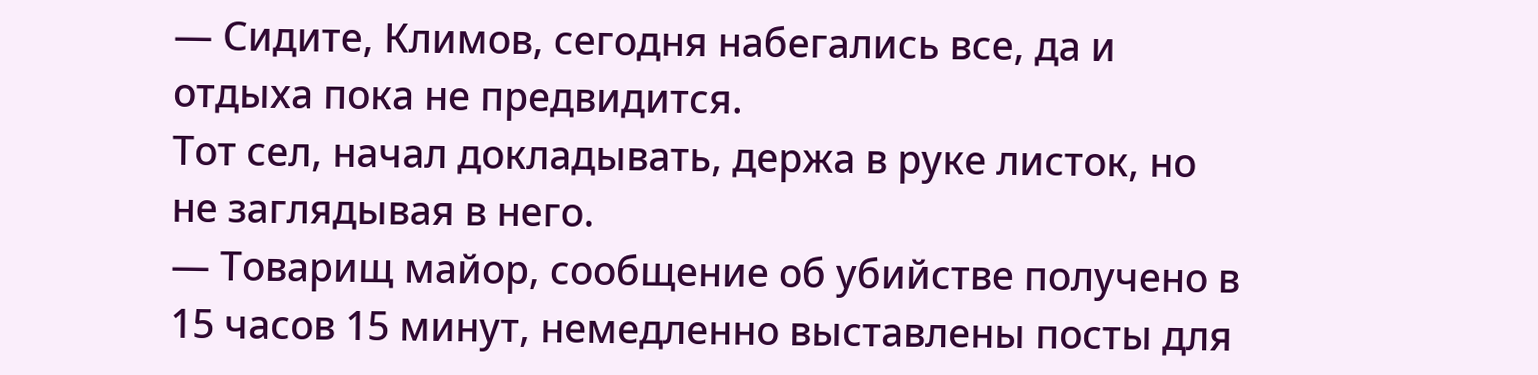— Сидите, Климов, сегодня набегались все, да и отдыха пока не предвидится.
Тот сел, начал докладывать, держа в руке листок, но не заглядывая в него.
— Товарищ майор, сообщение об убийстве получено в 15 часов 15 минут, немедленно выставлены посты для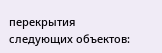перекрытия следующих объектов: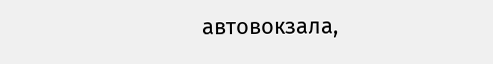автовокзала,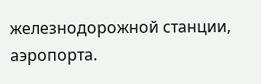железнодорожной станции, аэропорта.